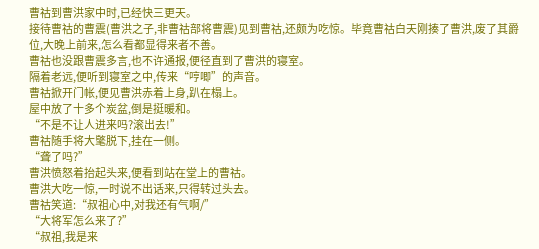曹祜到曹洪家中时,已经快三更天。
接待曹祜的曹震(曹洪之子,非曹祜部将曹震)见到曹祜,还颇为吃惊。毕竟曹祜白天刚揍了曹洪,废了其爵位,大晚上前来,怎么看都显得来者不善。
曹祜也没跟曹震多言,也不许通报,便径直到了曹洪的寝室。
隔着老远,便听到寝室之中,传来“哼唧”的声音。
曹祜掀开门帐,便见曹洪赤着上身,趴在榻上。
屋中放了十多个炭盆,倒是挺暖和。
“不是不让人进来吗?滚出去!”
曹祜随手将大氅脱下,挂在一侧。
“聋了吗?”
曹洪愤怒着抬起头来,便看到站在堂上的曹祜。
曹洪大吃一惊,一时说不出话来,只得转过头去。
曹祜笑道:“叔祖心中,对我还有气啊/”
“大将军怎么来了?”
“叔祖,我是来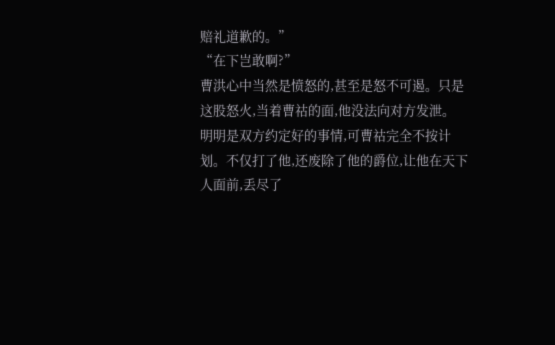赔礼道歉的。”
“在下岂敢啊?”
曹洪心中当然是愤怒的,甚至是怒不可遏。只是这股怒火,当着曹祜的面,他没法向对方发泄。
明明是双方约定好的事情,可曹祜完全不按计划。不仅打了他,还废除了他的爵位,让他在天下人面前,丢尽了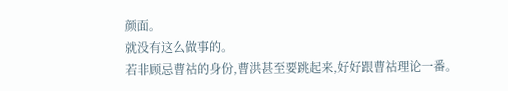颜面。
就没有这么做事的。
若非顾忌曹祜的身份,曹洪甚至要跳起来,好好跟曹祜理论一番。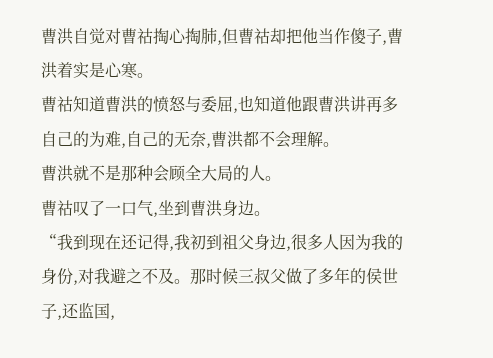曹洪自觉对曹祜掏心掏肺,但曹祜却把他当作傻子,曹洪着实是心寒。
曹祜知道曹洪的愤怒与委屈,也知道他跟曹洪讲再多自己的为难,自己的无奈,曹洪都不会理解。
曹洪就不是那种会顾全大局的人。
曹祜叹了一口气,坐到曹洪身边。
“我到现在还记得,我初到祖父身边,很多人因为我的身份,对我避之不及。那时候三叔父做了多年的侯世子,还监国,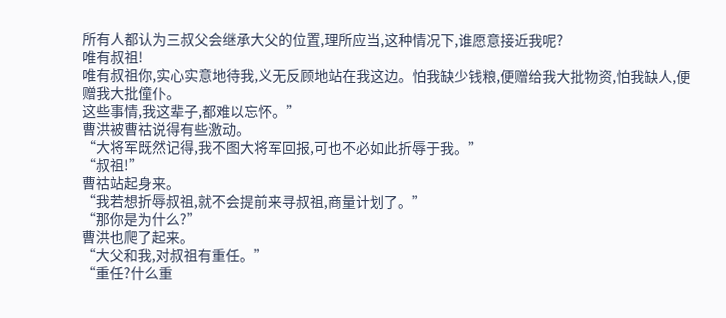所有人都认为三叔父会继承大父的位置,理所应当,这种情况下,谁愿意接近我呢?
唯有叔祖!
唯有叔祖你,实心实意地待我,义无反顾地站在我这边。怕我缺少钱粮,便赠给我大批物资,怕我缺人,便赠我大批僮仆。
这些事情,我这辈子,都难以忘怀。”
曹洪被曹祜说得有些激动。
“大将军既然记得,我不图大将军回报,可也不必如此折辱于我。”
“叔祖!”
曹祜站起身来。
“我若想折辱叔祖,就不会提前来寻叔祖,商量计划了。”
“那你是为什么?”
曹洪也爬了起来。
“大父和我,对叔祖有重任。”
“重任?什么重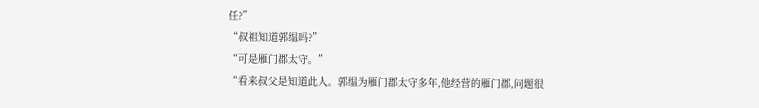任?”
“叔祖知道郭缊吗?”
“可是雁门郡太守。”
“看来叔父是知道此人。郭缊为雁门郡太守多年,他经营的雁门郡,问题很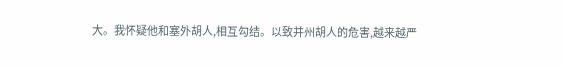大。我怀疑他和塞外胡人,相互勾结。以致并州胡人的危害,越来越严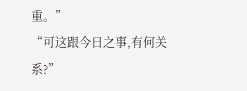重。”
“可这跟今日之事,有何关系?”